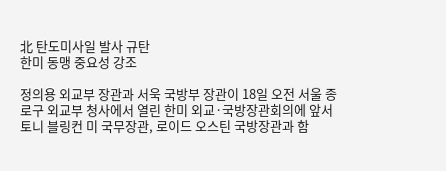北 탄도미사일 발사 규탄
한미 동맹 중요성 강조

정의용 외교부 장관과 서욱 국방부 장관이 18일 오전 서울 종로구 외교부 청사에서 열린 한미 외교·국방장관회의에 앞서 토니 블링컨 미 국무장관, 로이드 오스틴 국방장관과 함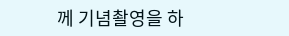께 기념촬영을 하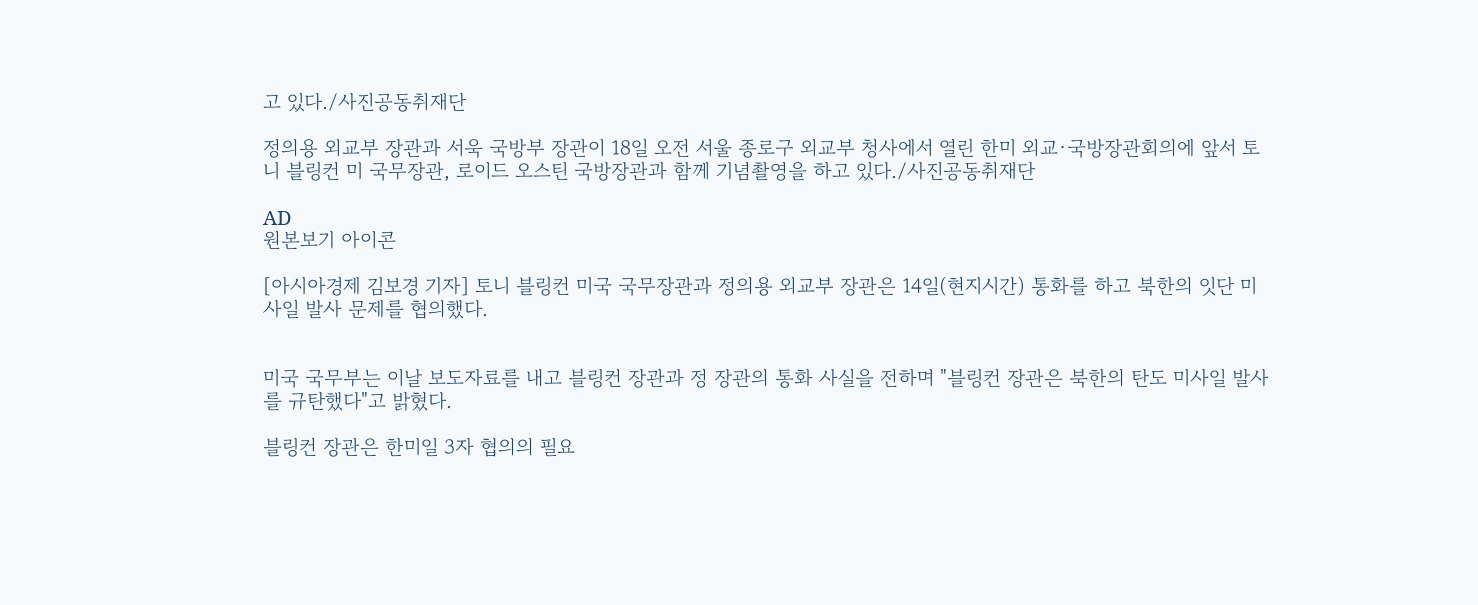고 있다./사진공동취재단

정의용 외교부 장관과 서욱 국방부 장관이 18일 오전 서울 종로구 외교부 청사에서 열린 한미 외교·국방장관회의에 앞서 토니 블링컨 미 국무장관, 로이드 오스틴 국방장관과 함께 기념촬영을 하고 있다./사진공동취재단

AD
원본보기 아이콘

[아시아경제 김보경 기자] 토니 블링컨 미국 국무장관과 정의용 외교부 장관은 14일(현지시간) 통화를 하고 북한의 잇단 미사일 발사 문제를 협의했다.


미국 국무부는 이날 보도자료를 내고 블링컨 장관과 정 장관의 통화 사실을 전하며 "블링컨 장관은 북한의 탄도 미사일 발사를 규탄했다"고 밝혔다.

블링컨 장관은 한미일 3자 협의의 필요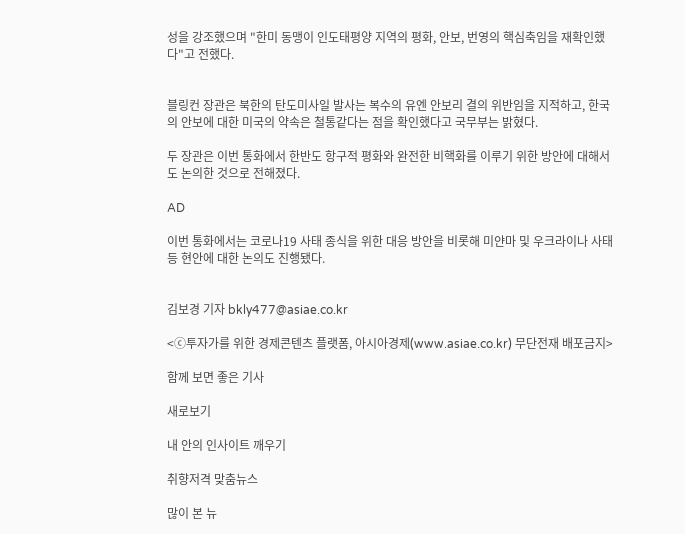성을 강조했으며 "한미 동맹이 인도태평양 지역의 평화, 안보, 번영의 핵심축임을 재확인했다"고 전했다.


블링컨 장관은 북한의 탄도미사일 발사는 복수의 유엔 안보리 결의 위반임을 지적하고, 한국의 안보에 대한 미국의 약속은 철통같다는 점을 확인했다고 국무부는 밝혔다.

두 장관은 이번 통화에서 한반도 항구적 평화와 완전한 비핵화를 이루기 위한 방안에 대해서도 논의한 것으로 전해졌다.

AD

이번 통화에서는 코로나19 사태 종식을 위한 대응 방안을 비롯해 미얀마 및 우크라이나 사태 등 현안에 대한 논의도 진행됐다.


김보경 기자 bkly477@asiae.co.kr

<ⓒ투자가를 위한 경제콘텐츠 플랫폼, 아시아경제(www.asiae.co.kr) 무단전재 배포금지>

함께 보면 좋은 기사

새로보기

내 안의 인사이트 깨우기

취향저격 맞춤뉴스

많이 본 뉴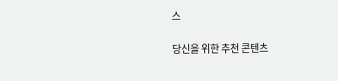스

당신을 위한 추천 콘텐츠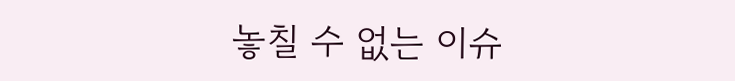놓칠 수 없는 이슈